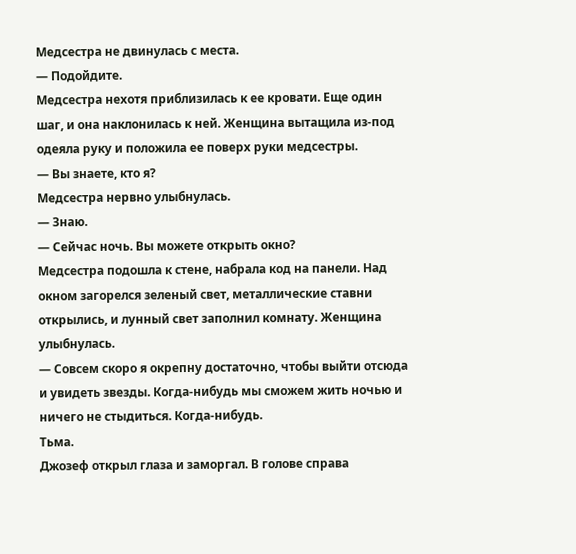Медсестра не двинулась с места.
— Подойдите.
Медсестра нехотя приблизилась к ее кровати. Еще один шаг, и она наклонилась к ней. Женщина вытащила из-под одеяла руку и положила ее поверх руки медсестры.
— Вы знаете, кто я?
Медсестра нервно улыбнулась.
— Знаю.
— Сейчас ночь. Вы можете открыть окно?
Медсестра подошла к стене, набрала код на панели. Над окном загорелся зеленый свет, металлические ставни открылись, и лунный свет заполнил комнату. Женщина улыбнулась.
— Совсем скоро я окрепну достаточно, чтобы выйти отсюда и увидеть звезды. Когда-нибудь мы сможем жить ночью и ничего не стыдиться. Когда-нибудь.
Тьма.
Джозеф открыл глаза и заморгал. В голове справа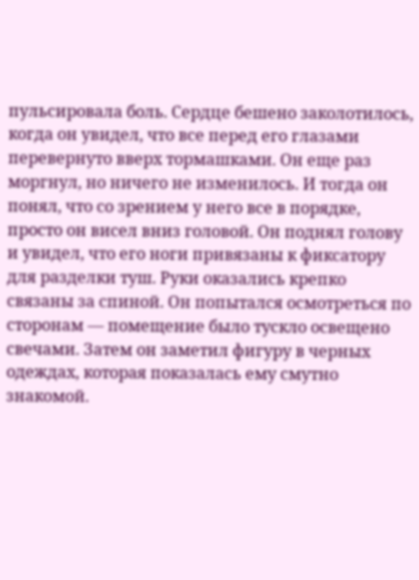пульсировала боль. Сердце бешено заколотилось, когда он увидел, что все перед его глазами перевернуто вверх тормашками. Он еще раз моргнул, но ничего не изменилось. И тогда он понял, что со зрением у него все в порядке, просто он висел вниз головой. Он поднял голову и увидел, что его ноги привязаны к фиксатору для разделки туш. Руки оказались крепко связаны за спиной. Он попытался осмотреться по сторонам — помещение было тускло освещено свечами. Затем он заметил фигуру в черных одеждах, которая показалась ему смутно знакомой.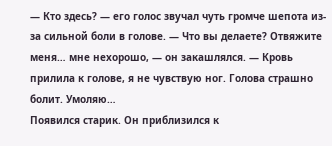— Кто здесь? — его голос звучал чуть громче шепота из-за сильной боли в голове. — Что вы делаете? Отвяжите меня… мне нехорошо, — он закашлялся. — Кровь прилила к голове, я не чувствую ног. Голова страшно болит. Умоляю…
Появился старик. Он приблизился к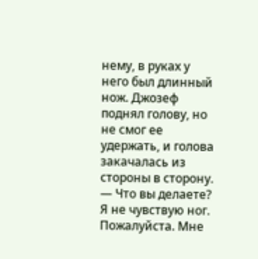нему, в руках у него был длинный нож. Джозеф поднял голову, но не смог ее удержать, и голова закачалась из стороны в сторону.
— Что вы делаете? Я не чувствую ног. Пожалуйста. Мне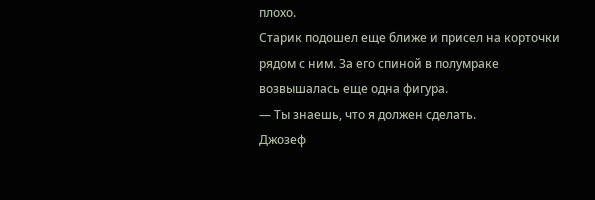плохо.
Старик подошел еще ближе и присел на корточки рядом с ним. За его спиной в полумраке возвышалась еще одна фигура.
— Ты знаешь, что я должен сделать.
Джозеф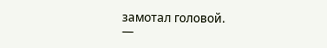замотал головой.
—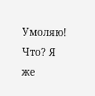Умоляю! Что? Я же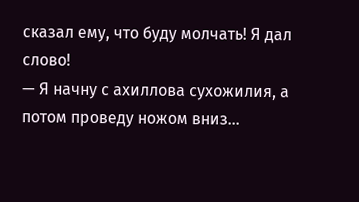сказал ему, что буду молчать! Я дал слово!
— Я начну с ахиллова сухожилия, а потом проведу ножом вниз…